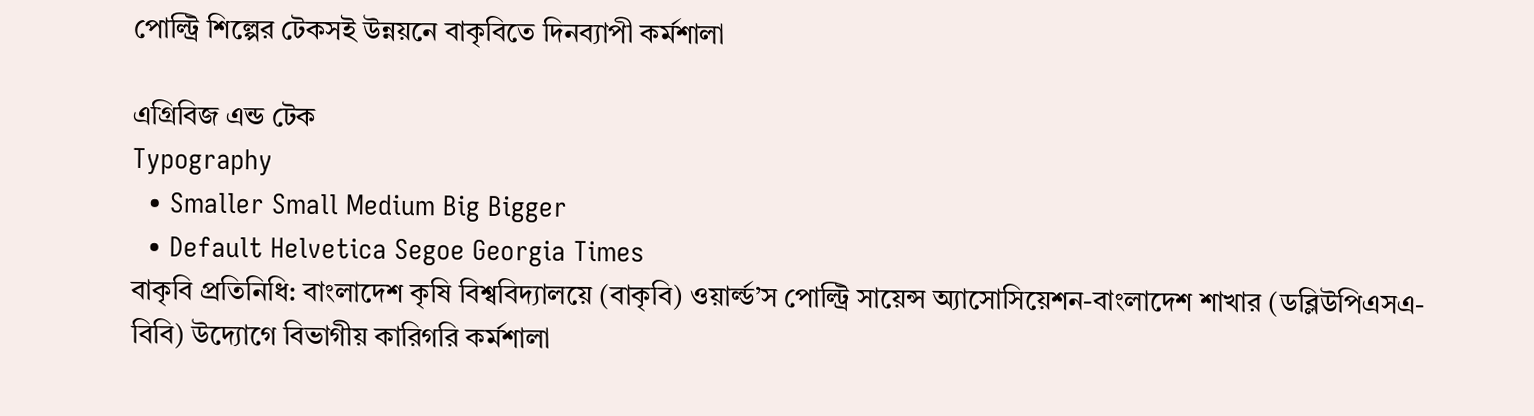পোল্ট্রি শিল্পের টেকসই উন্নয়নে বাকৃবিতে দিনব্যাপী কর্মশালা

এগ্রিবিজ এন্ড টেক
Typography
  • Smaller Small Medium Big Bigger
  • Default Helvetica Segoe Georgia Times
বাকৃবি প্রতিনিধি: বাংলাদেশ কৃষি বিশ্ববিদ্যালয়ে (বাকৃবি) ওয়ার্ল্ড’স পোল্ট্রি সায়েন্স অ্যাসোসিয়েশন-বাংলাদেশ শাখার (ডব্লিউপিএসএ-বিবি) উদ্যোগে বিভাগীয় কারিগরি কর্মশালা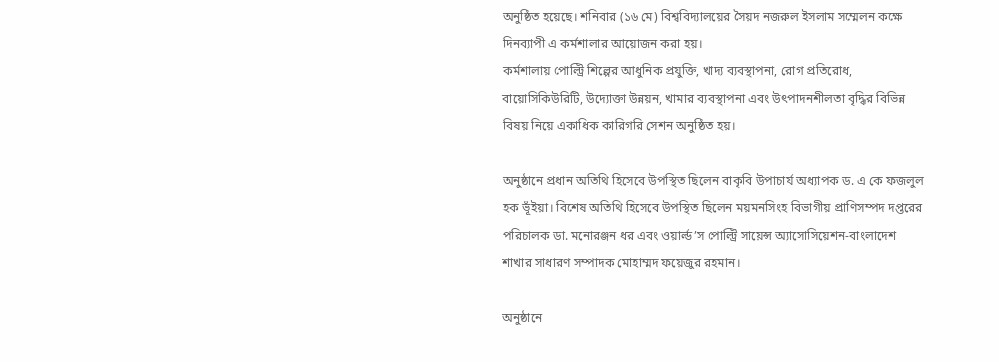অনুষ্ঠিত হয়েছে। শনিবার (১৬ মে) বিশ্ববিদ্যালয়ের সৈয়দ নজরুল ইসলাম সম্মেলন কক্ষে দিনব্যাপী এ কর্মশালার আয়োজন করা হয়।
কর্মশালায় পোল্ট্রি শিল্পের আধুনিক প্রযুক্তি, খাদ্য ব্যবস্থাপনা, রোগ প্রতিরোধ, বায়োসিকিউরিটি, উদ্যোক্তা উন্নয়ন, খামার ব্যবস্থাপনা এবং উৎপাদনশীলতা বৃদ্ধির বিভিন্ন বিষয় নিয়ে একাধিক কারিগরি সেশন অনুষ্ঠিত হয়।

অনুষ্ঠানে প্রধান অতিথি হিসেবে উপস্থিত ছিলেন বাকৃবি উপাচার্য অধ্যাপক ড. এ কে ফজলুল হক ভূঁইয়া। বিশেষ অতিথি হিসেবে উপস্থিত ছিলেন ময়মনসিংহ বিভাগীয় প্রাণিসম্পদ দপ্তরের পরিচালক ডা. মনোরঞ্জন ধর এবং ওয়ার্ল্ড’স পোল্ট্রি সায়েন্স অ্যাসোসিয়েশন-বাংলাদেশ শাখার সাধারণ সম্পাদক মোহাম্মদ ফয়েজুর রহমান।

অনুষ্ঠানে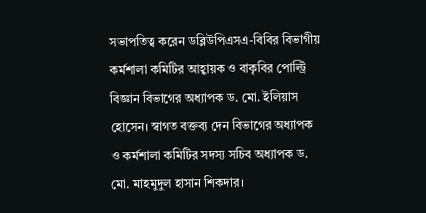সভাপতিত্ব করেন ডব্লিউপিএসএ-বিবির বিভাগীয় কর্মশালা কমিটির আহ্বায়ক ও বাকৃবির পোল্ট্রি বিজ্ঞান বিভাগের অধ্যাপক ড. মো. ইলিয়াস হোসেন। স্বাগত বক্তব্য দেন বিভাগের অধ্যাপক ও কর্মশালা কমিটির সদস্য সচিব অধ্যাপক ড. মো. মাহমুদুল হাসান শিকদার।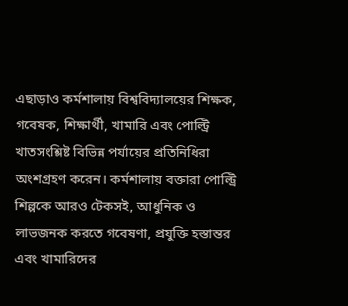এছাড়াও কর্মশালায় বিশ্ববিদ্যালয়ের শিক্ষক, গবেষক, শিক্ষার্থী, খামারি এবং পোল্ট্রি খাতসংশ্লিষ্ট বিভিন্ন পর্যায়ের প্রতিনিধিরা অংশগ্রহণ করেন। কর্মশালায় বক্তারা পোল্ট্রি শিল্পকে আরও টেকসই, আধুনিক ও লাভজনক করতে গবেষণা, প্রযুক্তি হস্তান্তর এবং খামারিদের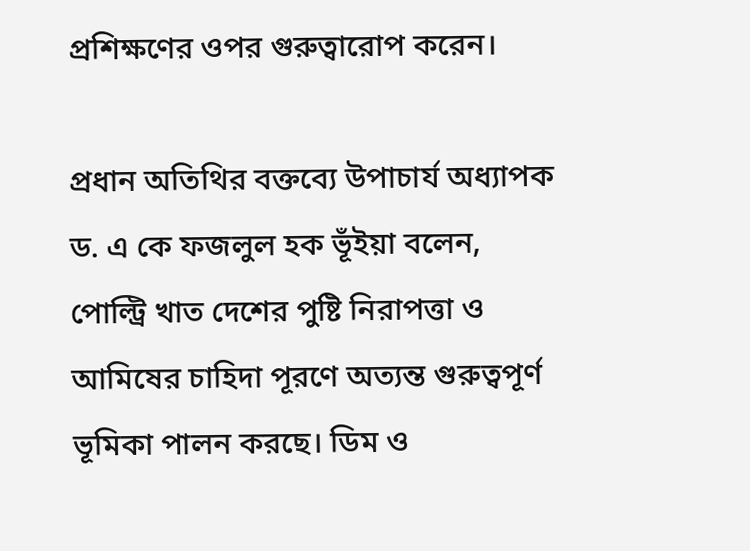প্রশিক্ষণের ওপর গুরুত্বারোপ করেন।

প্রধান অতিথির বক্তব্যে উপাচার্য অধ্যাপক ড. এ কে ফজলুল হক ভূঁইয়া বলেন, পোল্ট্রি খাত দেশের পুষ্টি নিরাপত্তা ও আমিষের চাহিদা পূরণে অত্যন্ত গুরুত্বপূর্ণ ভূমিকা পালন করছে। ডিম ও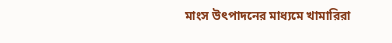মাংস উৎপাদনের মাধ্যমে খামারিরা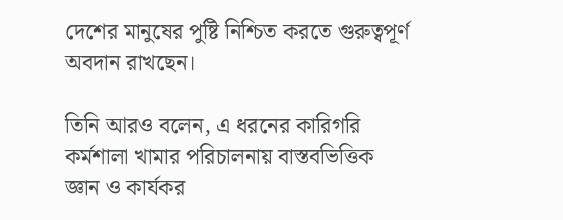দেশের মানুষের পুষ্টি নিশ্চিত করতে গুরুত্বপূর্ণ অবদান রাখছেন।

তিনি আরও বলেন, এ ধরনের কারিগরি কর্মশালা খামার পরিচালনায় বাস্তবভিত্তিক জ্ঞান ও কার্যকর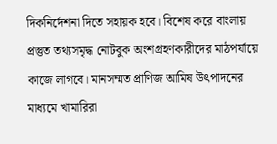দিকনির্দেশনা দিতে সহায়ক হবে। বিশেষ করে বাংলায় প্রস্তুত তথ্যসমৃদ্ধ নোটবুক অংশগ্রহণকারীদের মাঠপর্যায়ে কাজে লাগবে। মানসম্মত প্রাণিজ আমিষ উৎপাদনের মাধ্যমে খামারিরা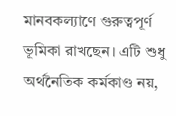মানবকল্যাণে গুরুত্বপূর্ণ ভূমিকা রাখছেন। এটি শুধু অর্থনৈতিক কর্মকাণ্ড নয়,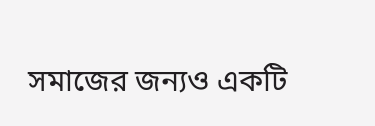সমাজের জন্যও একটি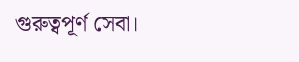গুরুত্বপূর্ণ সেবা।